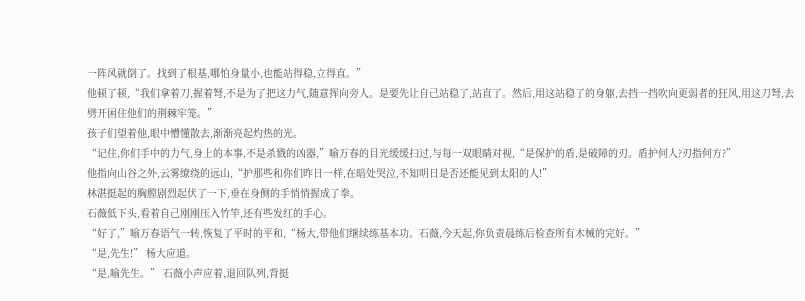一阵风就倒了。找到了根基,哪怕身量小,也能站得稳,立得直。”
他顿了顿,“我们拿着刀,握着弩,不是为了把这力气,随意挥向旁人。是要先让自己站稳了,站直了。然后,用这站稳了的身躯,去挡一挡吹向更弱者的狂风,用这刀弩,去劈开困住他们的荆棘牢笼。”
孩子们望着他,眼中懵懂散去,渐渐亮起灼热的光。
“记住,你们手中的力气,身上的本事,不是杀戮的凶器,”喻万春的目光缓缓扫过,与每一双眼睛对视,“是保护的盾,是破障的刃。盾护何人?刃指何方?”
他指向山谷之外,云雾缭绕的远山,“护那些和你们昨日一样,在暗处哭泣,不知明日是否还能见到太阳的人!”
林湛挺起的胸膛剧烈起伏了一下,垂在身侧的手悄悄握成了拳。
石薇低下头,看着自己刚刚压入竹竿,还有些发红的手心。
“好了,”喻万春语气一转,恢复了平时的平和,“杨大,带他们继续练基本功。石薇,今天起,你负责晨练后检查所有木械的完好。”
“是,先生!” 杨大应道。
“是,喻先生。” 石薇小声应着,退回队列,背挺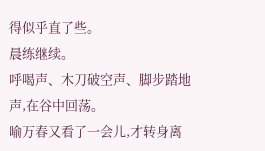得似乎直了些。
晨练继续。
呼喝声、木刀破空声、脚步踏地声,在谷中回荡。
喻万春又看了一会儿,才转身离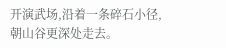开演武场,沿着一条碎石小径,朝山谷更深处走去。